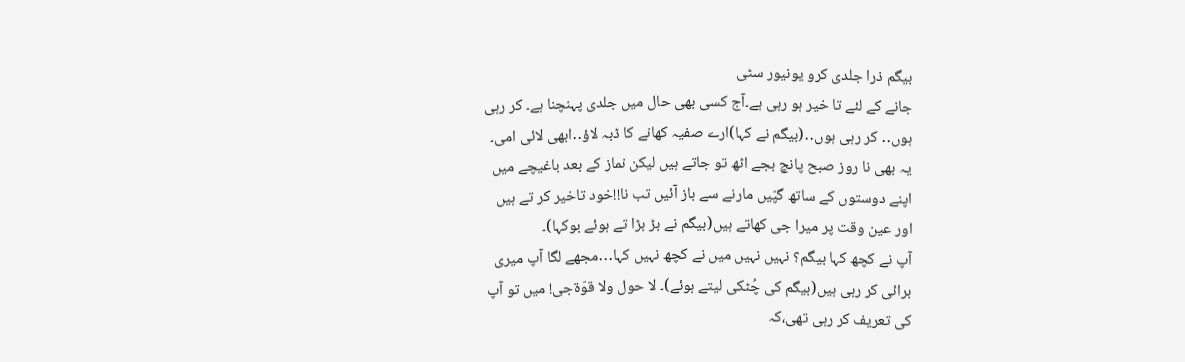بیگم ذرا جلدی کرو یونیور سٹی
جانے کے لئے تا خیر ہو رہی ہے۔آج کسی بھی حال میں جلدی پہنچنا ہے۔ کر رہی
ہوں․․ کر رہی ہوں․․(بیگم نے کہا)ارے صفیہ کھانے کا ڈبہ لاؤ․․ابھی لائی امی۔
یہ بھی نا روز صبح پانچ بجے اٹھ تو جاتے ہیں لیکن نماز کے بعد باغیچے میں
اپنے دوستوں کے ساتھ گپّیں مارنے سے باز آئیں تب نا!!خود تاخیر کر تے ہیں
اور عین وقت پر میرا جی کھاتے ہیں(بیگم نے بڑ بڑا تے ہوئے بوکہا)۔
آپ نے کچھ کہا بیگم؟ نہیں نہیں میں نے کچھ نہیں کہا․․․مجھے لگا آپ میری
برائی کر رہی ہیں(بیگم کی چُٹکی لیتے ہوئے)۔ لا حول ولا قوّۃجی! میں تو آپ
کی تعریف کر رہی تھی،کہ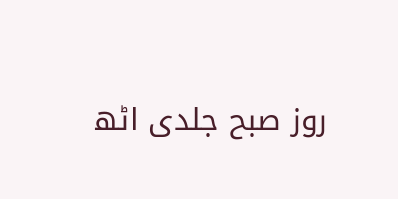روز صبح جلدی اٹھ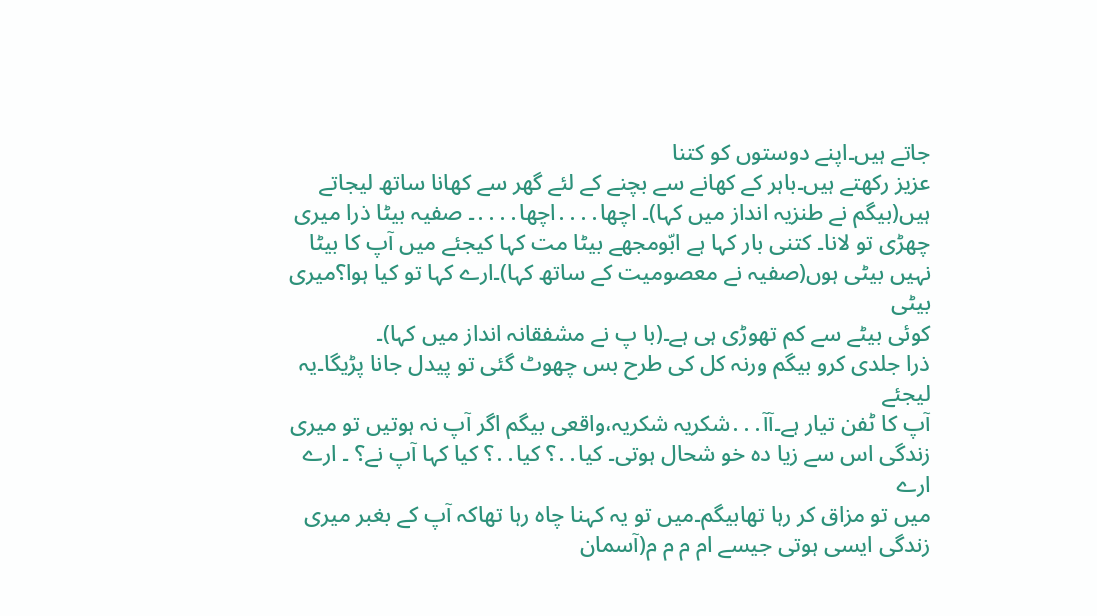جاتے ہیں۔اپنے دوستوں کو کتنا
عزیز رکھتے ہیں۔باہر کے کھانے سے بچنے کے لئے گھر سے کھانا ساتھ لیجاتے
ہیں(بیگم نے طنزیہ انداز میں کہا)۔ اچھا․․․․اچھا․․․․۔ صفیہ بیٹا ذرا میری
چھڑی تو لانا۔ کتنی بار کہا ہے ابّومجھے بیٹا مت کہا کیجئے میں آپ کا بیٹا
نہیں بیٹی ہوں(صفیہ نے معصومیت کے ساتھ کہا)۔ارے کہا تو کیا ہوا؟میری بیٹی
کوئی بیٹے سے کم تھوڑی ہی ہے۔(با پ نے مشفقانہ انداز میں کہا)۔
ذرا جلدی کرو بیگم ورنہ کل کی طرح بس چھوٹ گئی تو پیدل جانا پڑیگا۔یہ لیجئے
آپ کا ٹفن تیار ہے۔آآ․․․شکریہ شکریہ،واقعی بیگم اگر آپ نہ ہوتیں تو میری
زندگی اس سے زیا دہ خو شحال ہوتی۔ کیا․․؟ کیا․․؟ کیا کہا آپ نے؟ ۔ ارے ارے
میں تو مزاق کر رہا تھابیگم۔میں تو یہ کہنا چاہ رہا تھاکہ آپ کے بغبر میری
زندگی ایسی ہوتی جیسے ام م م م(آسمان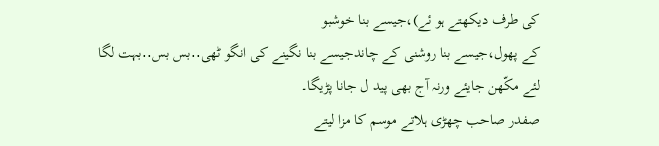کی طرف دیکھتے ہو ئے)،جیسے بنا خوشبو
کے پھول،جیسے بنا روشنی کے چاندجیسے بنا نگینے کی انگو ٹھی․․بس بس․․بہت لگا
لئے مکّھن جایئے ورنہ آج بھی پید ل جانا پڑیگا۔
صفدر صاحب چھڑی ہلاتے موسم کا مزا لیتے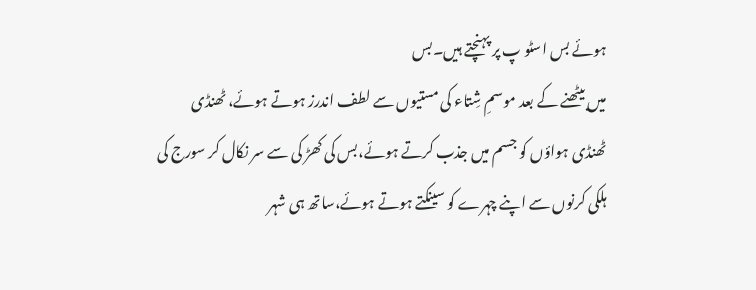ہوئے بس اسٹو پ پر پہنچتے ہیں۔بس
میں بیٹھنے کے بعد موسمِ شِتاء کی مستیوں سے لطف اندرز ہوتے ہوئے، ٹھنڈی
ٹھنڈی ہواؤں کو جسم میں جذب کرتے ہوئے،بس کی کھڑ کی سے سر نکال کر سورج کی
ہلکی کرنوں سے اپنے چہرے کو سینکتے ہوتے ہوئے،ساتھ ہی شہر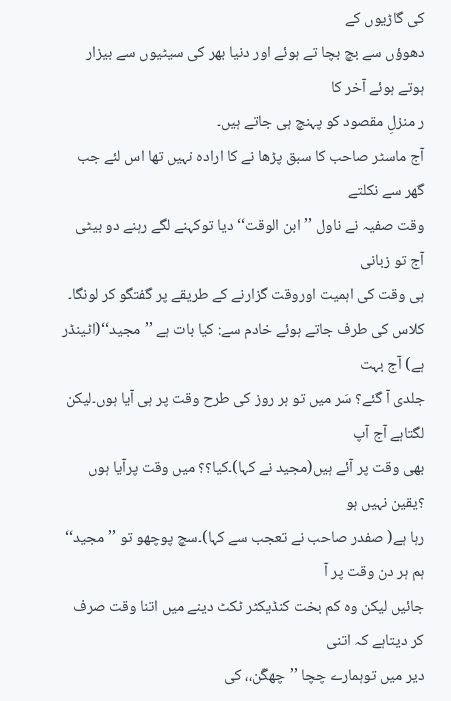کی گاڑیوں کے
دھوؤں سے بچ بچا تے ہوئے اور دنیا بھر کی سیٹیوں سے بیزار ہوتے ہوئے آخر کا
ر منزلِ مقصود کو پہنچ ہی جاتے ہیں۔
آج ماسٹر صاحب کا سبق پڑھا نے کا ارادہ نہیں تھا اس لئے جب گھر سے نکلتے
وقت صفیہ نے ناول ’’ابن الوقت‘‘ دیا توکہنے لگے رہنے دو بیٹی آج تو زبانی
ہی وقت کی اہمیت اوروقت گزارنے کے طریقے پر گفتگو کر لونگا۔
کلاس کی طرف جاتے ہوئے خادم سے: کیا بات ہے ’’مجید‘‘(اٹینڈر ہے) آج بہت
جلدی آ گئے؟ سَر میں تو ہر روز کی طرح وقت پر ہی آیا ہوں۔لیکن لگتاہے آج آپ
بھی وقت پر آئے ہیں(مجید نے کہا)۔کیا؟؟ میں وقت پرآیا ہوں ؟یقین نہیں ہو
رہا ہے( صفدر صاحب نے تعجب سے کہا)۔سچ پوچھو تو ’’مجید‘‘ ہم ہر دن وقت پر آ
جائیں لیکن وہ کم بخت کنڈیکٹر ٹکٹ دینے میں اتنا وقت صرف کر دیتاہے کہ اتنی
دیر میں توہمارے چچا ’’چھگّن،، کی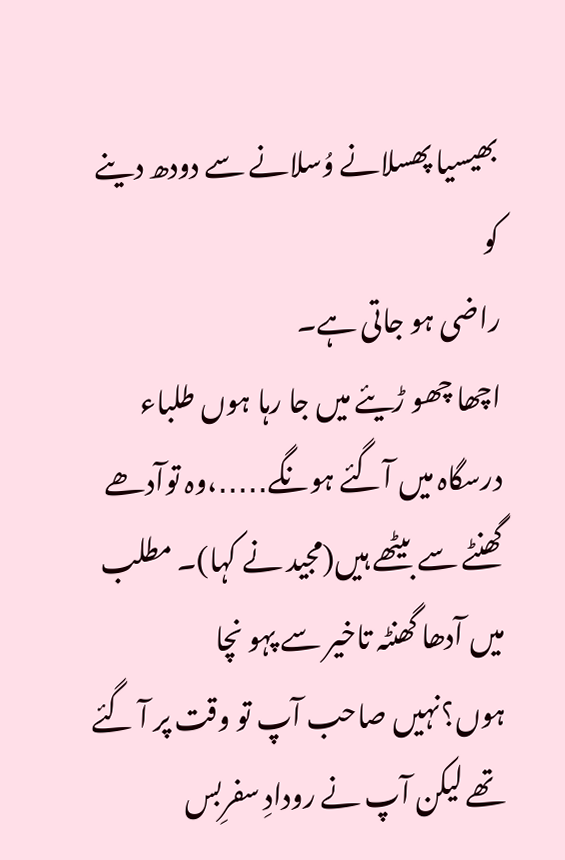بھیسیا پھسلانے وُسلانے سے دودھ دینے کو
راضی ہو جاتی ہے۔
اچھا چھو ڑیئے میں جا رہا ہوں طلباء درسگاہ میں آگئے ہونگے․․․․․،وہ توآدھے
گھنٹے سے بیٹھے ہیں(مجید نے کہا)۔ مطلب میں آدھا گھنٹہ تاخیر سے پہو نچا
ہوں؟نہیں صاحب آپ تو وقت پر آ گئے تھے لیکن آپ نے رودادِ سفرِبس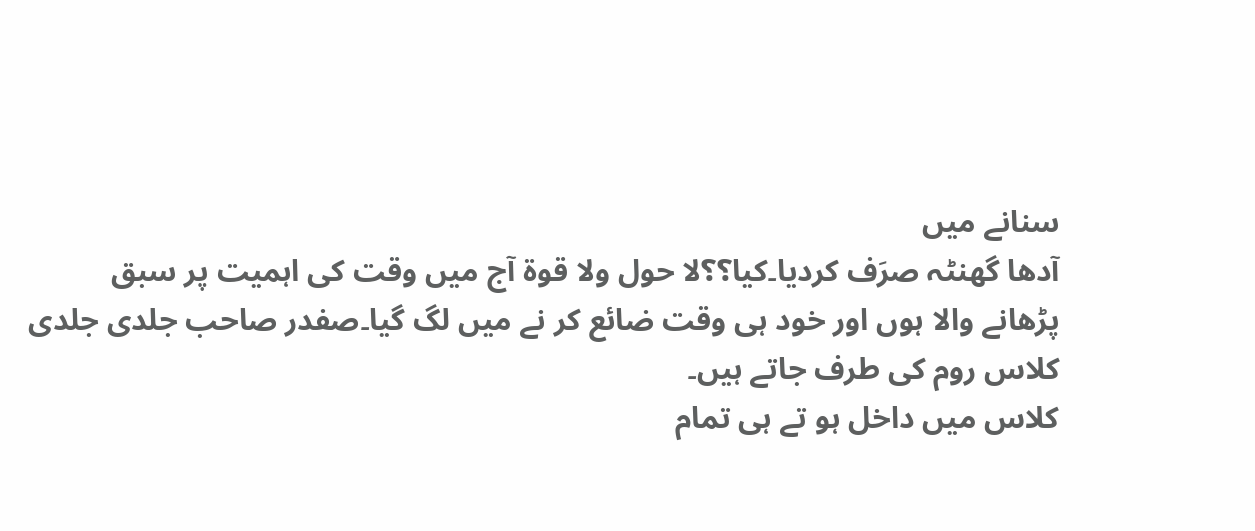سنانے میں
آدھا گھنٹہ صرَف کردیا۔کیا؟؟لا حول ولا قوۃ آج میں وقت کی اہمیت پر سبق
پڑھانے والا ہوں اور خود ہی وقت ضائع کر نے میں لگ گیا۔صفدر صاحب جلدی جلدی
کلاس روم کی طرف جاتے ہیں۔
کلاس میں داخل ہو تے ہی تمام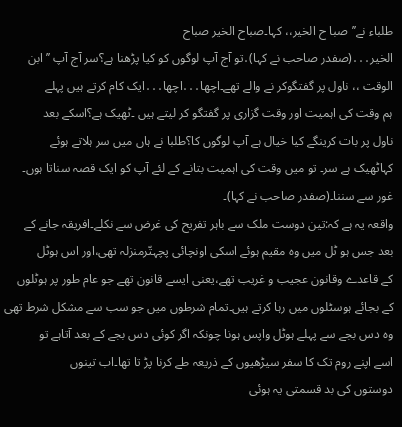طلباء نے’’صبا ح الخیر،، کہا۔صباح الخیر صباح
الخیر․․․(صفدر صاحب نے کہا)․تو آج آپ لوگوں کو کیا پڑھنا ہے؟سر آج آپ ’’ابن
الوقت ،، ناول پر گفتگوکر نے والے تھے۔اچھا․․․اچھا․․․ایک کام کرتے ہیں پہلے
ہم وقت کی اہمیت اور وقت گزاری پر گفتگو کر لیتے ہیں ۔ٹھیک ہے؟اسکے بعد
ناول پر بات کرینگے کیا خیال ہے آپ لوگوں کا؟طلبا نے ہاں میں سر ہلاتے ہوئے
کہاٹھیک ہے سر۔ تو میں وقت کی اہمیت بتانے کے لئے آپ کو ایک قصہ سناتا ہوں۔
غور سے سننا۔(صفدر صاحب نے کہا)۔
واقعہ یہ ہے کہ:تین دوست ملک سے باہر تفریح کی غرض سے نکلے۔افریقہ جانے کے
بعد جس ہو ٹل میں وہ مقیم ہوئے اسکی اونچائی پچہتّرمنزلہ تھی،اور اس ہوٹل
کے قاعدے وقانون عجیب و غریب تھے،یعنی ایسے قانون تھے جو عام طور پر ہوٹلوں
کے بجائے ہوسٹلوں میں رہا کرتے ہیں۔تمام شرطوں میں جو سب سے مشکل شرط تھی
وہ دس بجے سے پہلے ہوٹل واپس ہونا چونکہ اگر کوئی دس بجے کے بعد آتاہے تو
اسے اپنے روم تک کا سفر سیڑھیوں کے ذریعہ طے کرنا پڑ تا تھا۔اب تینوں
دوستوں کی بد قسمتی یہ ہوئی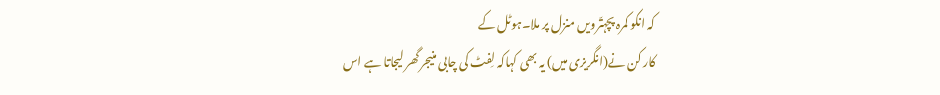کہ انکو کمرہ پچہتّرویں منزل پر ملا۔ہوٹل کے
کار کن نے(انگریزی میں) یہ بھی کہاکہ لِفٹ کی چابی منیجر گھر لیجاتا ہے اس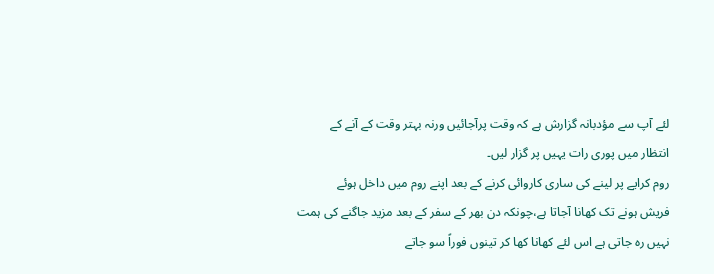لئے آپ سے مؤدبانہ گزارش ہے کہ وقت پرآجائیں ورنہ بہتر وقت کے آنے کے
انتظار میں پوری رات یہیں پر گزار لیں۔
روم کرایے پر لینے کی ساری کاروائی کرنے کے بعد اپنے روم میں داخل ہوئے
فریش ہونے تک کھانا آجاتا ہے،چونکہ دن بھر کے سفر کے بعد مزید جاگنے کی ہمت
نہیں رہ جاتی ہے اس لئے کھانا کھا کر تینوں فوراً سو جاتے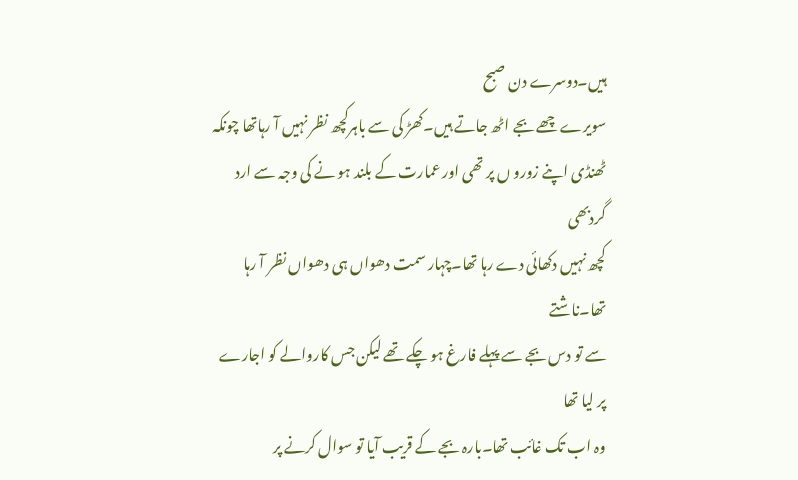ہیں۔دوسرے دن صبح
سویرے چھے بجے اٹھ جاتے ہیں۔کھڑ کی سے باہرکچھ نظر نہیں آ رہاتھا چونکہ
ٹھنڈی اپنے زورو ں پر تھی اور عمارت کے بلند ہو نے کی وجہ سے ارد گردبھی
کچھ نہیں دکھائی دے رہا تھا۔چہار سمت دھواں ہی دھواں نظر آ رہا تھا۔ناشتے
سے تو دس بجے سے پہلے فارغ ہو چکے تھے لیکن جس کاروالے کو اجارے پر لیا تھا
وہ اب تک غائب تھا۔بارہ بجے کے قریب آیا تو سوال کرنے پر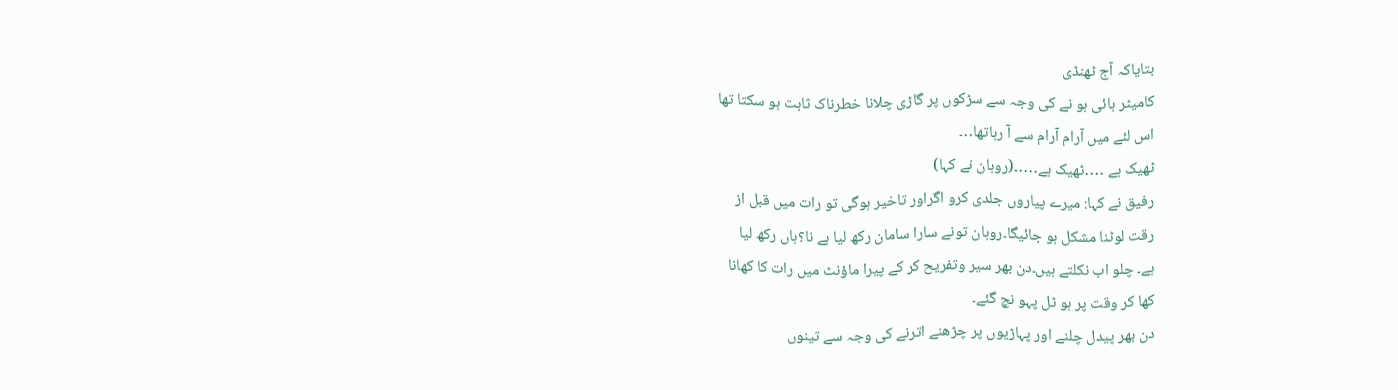بتایاکہ آج ٹھنڈی
کامیٹر ہائی ہو نے کی وجہ سے سڑکوں پر گاڑی چلانا خطرناک ثابت ہو سکتا تھا
اس لئے میں آرام آرام سے آ رہاتھا․․۔
ٹھیک ہے ․․․․ٹھیک ہے․․․․۔(روہان نے کہا)
رفیق نے کہا: میرے پیاروں جلدی کرو اگراور تاخیر ہوگی تو رات میں قبل از
رقت لوٹنا مشکل ہو جائیگا۔روہان تونے سارا سامان رکھ لیا ہے نا؟ہاں رکھ لیا
ہے۔ چلو اب نکلتے ہیں۔دن بھر سیر وتفریح کر کے پیرا ماؤنٹ میں رات کا کھانا
کھا کر وقت پر ہو ٹل پہو نچ گئے۔
دن بھر پیدل چلنے اور پہاڑیوں پر چڑھنے اترنے کی وجہ سے تینوں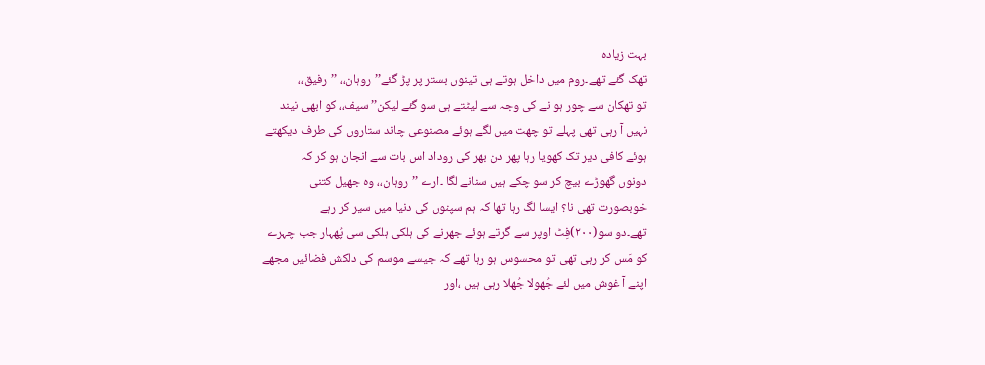بہت زیادہ
تھک گئے تھے۔روم میں داخل ہوتے ہی تینوں بستر پر پڑ گئے’’روہان،، ’’رفیق،،
تو تھکان سے چور ہو نے کی وجہ سے لیٹتے ہی سو گئے لیکن’’سیف،، کو ابھی نیند
نہیں آ رہی تھی پہلے تو چھت میں لگے ہوئے مصنوعی چاند ستاروں کی طرف دیکھتے
ہوئے کافی دیر تک کھویا رہا پھر دن بھر کی روداد اس بات سے انجان ہو کر کہ
دونوں گھوڑے بیچ کر سو چکے ہیں سنانے لگا ۔ارے ’’روہان،، وہ جھیل کتنی
خوبصورت تھی نا؟ ایسا لگ رہا تھا کہ ہم سپنوں کی دنیا میں سیر کر رہے
تھے۔دو سو(۲۰۰)فِٹ اوپر سے گرتے ہوئے جھرنے کی ہلکی ہلکی سی پُھہار جب چہرے
کو مَس کر رہی تھی تو محسوس ہو رہا تھے کہ جیسے موسم کی دلکش فضائیں مجھے
اپنے آ غوش میں لئے جُھولا جُھلا رہی ہیں ،اور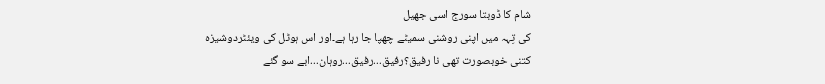شام کا ڈوبتا سورج اسی جھیل
کی تِہہ میں اپنی روشنی سمیٹے چھپا جا رہا ہے۔اور اس ہوٹل کی ویئٹردوشیزہ
کتنی خوبصورت تھی نا رفیق؟رفیق․․․رفیق․․․روہان․․․ابے سو گئے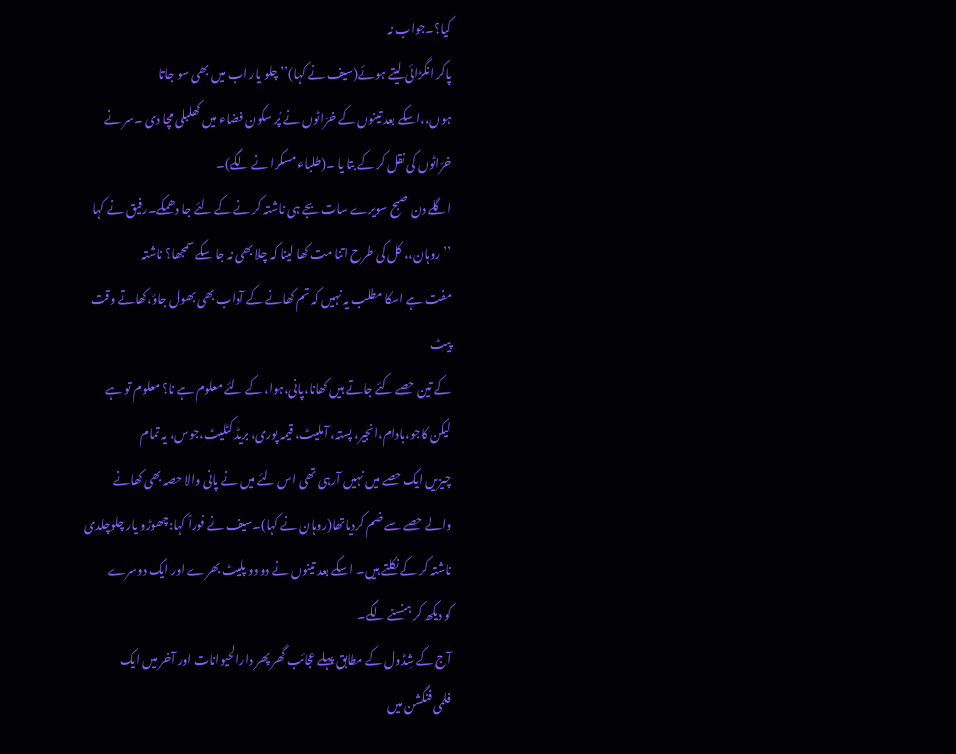کیا؟۔جواب نہ
پاکر انگڑائی لیتے ہوئے(سیف نے کہا)’’ چلو یار اب میں بھی سو جاتا
ہوں،،اسکے بعد تینوں کے خرّاٹوں نے پُر سکون فضاء میں کھلبلی مچا دی ۔سر نے
خرّاٹوں کی نقل کر کے بتا یا ۔(طلباء مسکرا نے لگے)۔
اگلے دن صبح سویرے سات بجے ہی ناشتہ کر نے کے لئے جا دھمکے۔رفیق نے کہا
’’روہان،، کل کی طرح اتنا مت کھا لینا کہ چلا بھی نہ جا سکے سمجھا؟ ناشتہ
مفت ہے اسکا مطلب یہ نہیں کہ تم کھانے کے آداب بھی بھول جاؤ،کھاتے وقت پیٹ
کے تین حصے کئے جاتے ہیں کھانا،پانی،ہوا، کے لئے معلوم ہے نا؟ معلوم تو ہے
لیکن کاجو،بادام،انجیر، پستہ، آملیٹ، قیمہ پوری، بریڈ کٹلیٹ،جوس، یہ تمام
چیزیں ایک حصے میں نہیں آرہی تھی اس لئے میں نے پانی والا حصہ بھی کھانے
والے حصے سے ضم کردیاتھا(روہان نے کہا)۔سیف نے فوراً کہا:چھوڑو یار چلوچلدی
ناشتہ کر کے نکلتے ہیں۔ اسکے بعد تینوں نے دو دو پلیٹ بھرے اور ایک دوسرے
کو دیکھ کر ہنسنے لگے۔
آج کے شِڈول کے مطابق پہلے عجائب گھر پھر دارالحیوانات اور آخر میں ایک
فلمی فنگشن میں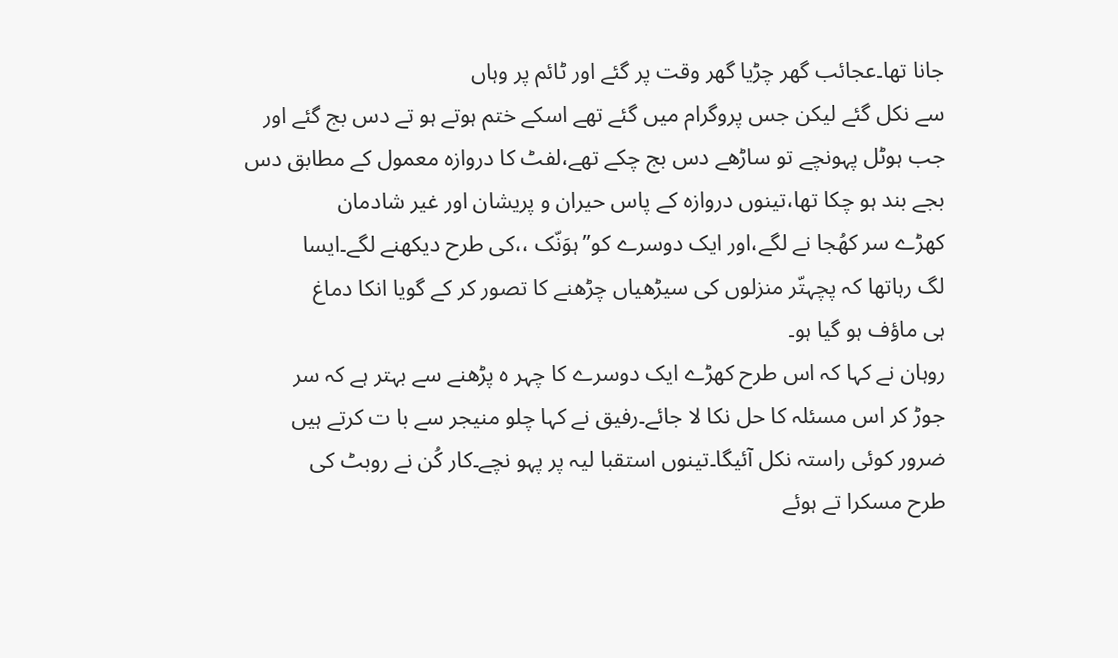جانا تھا۔عجائب گھر چڑیا گھر وقت پر گئے اور ٹائم پر وہاں
سے نکل گئے لیکن جس پروگرام میں گئے تھے اسکے ختم ہوتے ہو تے دس بج گئے اور
جب ہوٹل پہونچے تو ساڑھے دس بج چکے تھے،لفٹ کا دروازہ معمول کے مطابق دس
بجے بند ہو چکا تھا،تینوں دروازہ کے پاس حیران و پریشان اور غیر شادمان
کھڑے سر کھُجا نے لگے،اور ایک دوسرے کو’’ہوَنّک ،،کی طرح دیکھنے لگے۔ایسا
لگ رہاتھا کہ پچہتّر منزلوں کی سیڑھیاں چڑھنے کا تصور کر کے گویا انکا دماغ
ہی ماؤف ہو گیا ہو۔
روہان نے کہا کہ اس طرح کھڑے ایک دوسرے کا چہر ہ پڑھنے سے بہتر ہے کہ سر
جوڑ کر اس مسئلہ کا حل نکا لا جائے۔رفیق نے کہا چلو منیجر سے با ت کرتے ہیں
ضرور کوئی راستہ نکل آئیگا۔تینوں استقبا لیہ پر پہو نچے۔کار کُن نے روبٹ کی
طرح مسکرا تے ہوئے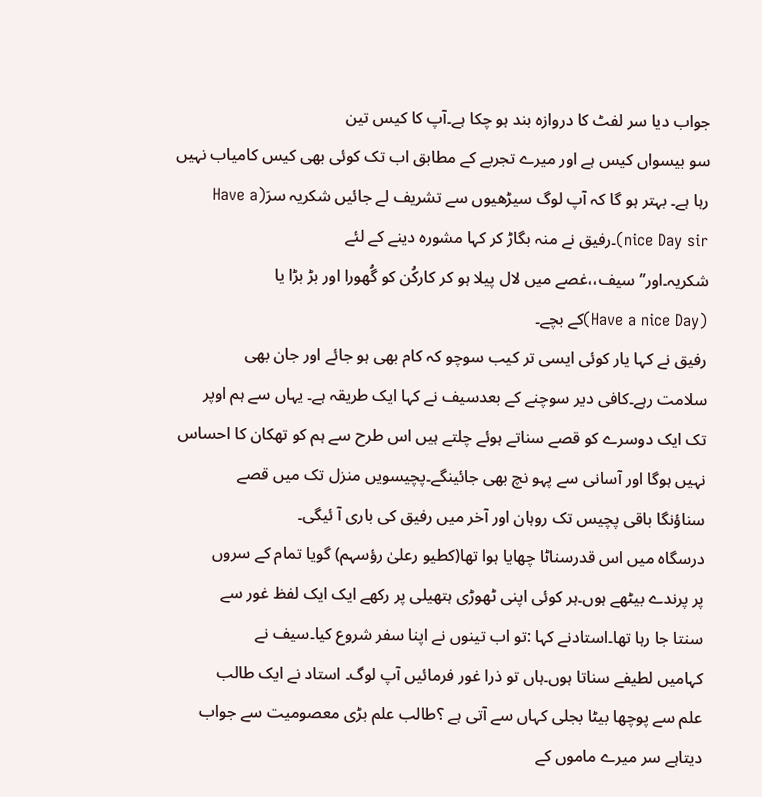جواب دیا سر لفٹ کا دروازہ بند ہو چکا ہے۔آپ کا کیس تین
سو بیسواں کیس ہے اور میرے تجربے کے مطابق اب تک کوئی بھی کیس کامیاب نہیں
رہا ہے۔ بہتر ہو گا کہ آپ لوگ سیڑھیوں سے تشریف لے جائیں شکریہ سرَ(Have a
nice Day sir)۔رفیق نے منہ بگاڑ کر کہا مشورہ دینے کے لئے
شکریہ۔اور’’سیف،،غصے میں لال پیلا ہو کر کارکُن کو گُھورا اور بڑ بڑا یا
(Have a nice Day)کے بچے۔
رفیق نے کہا یار کوئی ایسی تر کیب سوچو کہ کام بھی ہو جائے اور جان بھی
سلامت رہے۔کافی دیر سوچنے کے بعدسیف نے کہا ایک طریقہ ہے۔ یہاں سے ہم اوپر
تک ایک دوسرے کو قصے سناتے ہوئے چلتے ہیں اس طرح سے ہم کو تھکان کا احساس
نہیں ہوگا اور آسانی سے پہو نچ بھی جائینگے۔پچیسویں منزل تک میں قصے
سناؤنگا باقی پچیس تک روہان اور آخر میں رفیق کی باری آ ئیگی۔
درسگاہ میں اس قدرسناٹا چھایا ہوا تھا(کطیو رعلیٰ رؤسہم) گویا تمام کے سروں
پر پرندے بیٹھے ہوں۔ہر کوئی اپنی ٹھوڑی ہتھیلی پر رکھے ایک ایک لفظ غور سے
سنتا جا رہا تھا۔استادنے کہا :تو اب تینوں نے اپنا سفر شروع کیا۔سیف نے
کہامیں لطیفے سناتا ہوں۔ہاں تو ذرا غور فرمائیں آپ لوگ۔ استاد نے ایک طالب
علم سے پوچھا بیٹا بجلی کہاں سے آتی ہے ؟طالب علم بڑی معصومیت سے جواب
دیتاہے سر میرے ماموں کے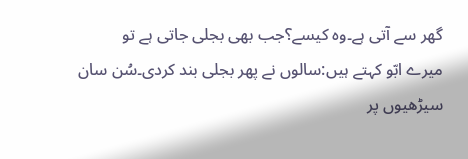گھر سے آتی ہے۔وہ کیسے؟جب بھی بجلی جاتی ہے تو
میرے ابّو کہتے ہیں:سالوں نے پھر بجلی بند کردی۔سُن سان سیڑھیوں پر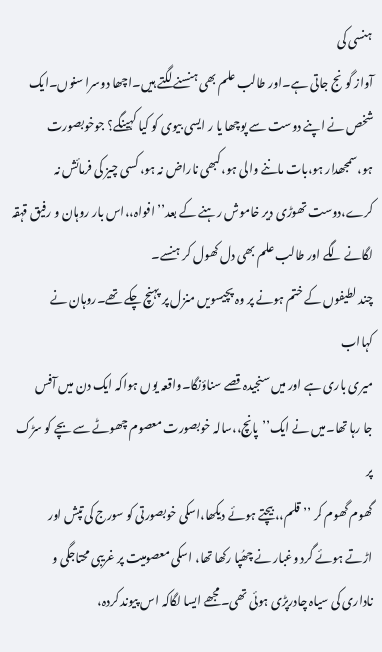ہنسی کی
آواز گونج جاتی ہے۔اور طالب علم بھی ہنسنے لگتے ہیں۔اچھا دوسرا سنوں۔ایک
شخص نے اپنے دوست سے پوچھا یا ر ایسی بیوی کو کیا کہینگے؟ جوخوبصورت
ہو،سمجھدار ہو،بات ماننے والی ہو،کبھی ناراض نہ ہو، کسی چیز کی فرمائش نہ
کرے،دوست تھوڑی دیر خاموش رہنے کے بعد’’افواہ،،اس بار روہان و رفیق قہقہ
لگانے لگے اور طالب علم بھی دل کھول کر ہنسے۔
چند لطیفوں کے ختم ہونے پر وہ پچیسویں منزل پر پہنچ چکے تھے۔روہان نے کہااب
میری باری ہے اور میں سنجیدہ قصے سناؤنگا۔واقعہ یوں ہواکہ ایک دن میں آفس
جا رہا تھا۔میں نے ایک’’پانچ،،سالہ خوبصورت معصوم چھوٹے سے بچے کو سڑک پر
گھوم گھوم کر ’’قلم،،بیچتے ہوئے دیکھا،اسکی خوبصورتی کو سورج کی تپش اور
اڑتے ہوئے گرد وغبار نے چھُپا رکھا تھا، اسکی معصومیت پر غریبی محتاجگی و
ناداری کی سیاہ چادرپڑی ہوئی تھی۔مجھے ایسا لگاکہ اس پیوند کردہ،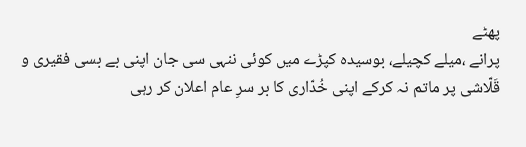پھٹے
پرانے ،میلے کچیلے، بوسیدہ کپڑے میں کوئی ننہی سی جان اپنی بے بسی فقیری و
قَلّاشی پر ماتم نہ کرکے اپنی خُدّاری کا بر سرِ عام اعلان کر رہی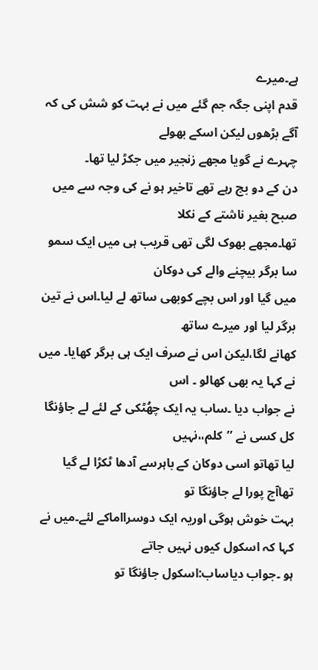ہے۔میرے
قدم اپنی جگہ جم گئے میں نے بہت کو شش کی کہ آگے بڑھوں لیکن اسکے بھولے
چہرے نے گویا مجھے زنجیر میں جکڑ لیا تھا۔
دن کے دو بج رہے تھے تاخیر ہو نے کی وجہ سے میں صبح بغیر ناشتے کے نکلا
تھا۔مجھے بھوک لگی تھی قریب ہی میں ایک سمو سا برگر بیچنے والے کی دوکان
میں گیا اور اس بچے کوبھی ساتھ لے لیا۔اس نے تین برگر لیا اور میرے ساتھ
کھانے لگا،لیکن اس نے صرف ایک ہی برگر کھایا۔ میں نے کہا یہ بھی کھالو ۔ اس
نے جواب دیا ۔ساب یہ ایک چھُٹکی کے لئے لے جاؤنگا کل کسی نے ’’کلم،،نہیں
لیا تھاتو اسی دوکان کے باہرسے آدھا ٹکڑا لے گیا تھاآج پورا لے جاؤنگا تو
بہت خوش ہوگی اوریہ ایک دوسرااماکے لئے۔میں نے کہا کہ اسکول کیوں نہیں جاتے
ہو ۔جواب دیاساب:اسکول جاؤنگا تو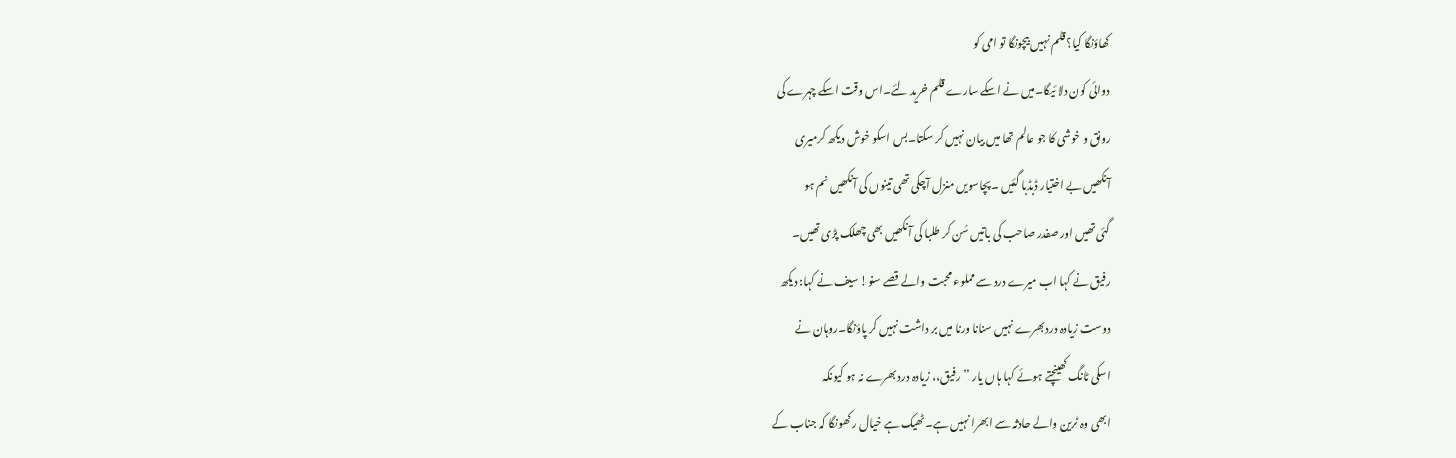کھاؤنگا کیا؟قلم نہیں بیچونگا تو امی کو
دوائی کون دلا ئیگا۔میں نے اسکے سارے قلم خرید لئے۔اس وقت اسکے چہرے کی
رونق و خوشی کا جو عالم تھا میں بیان نہیں کر سکتا۔بس اسکو خوش دیکھ کرمیری
آنکھیں بے اختیار ڈبڈبا گئیں ۔پچاسویں منزل آچکی تھی تینوں کی آنکھیں نم ہو
گئی تھیں اور صفدر صاحب کی باتیں سُن کر طلبا کی آنکھیں بھی چھلک پڑی تھیں۔
رفیق نے کہا اب میرے درد سے مملوء محبت والے قصے سنو! سیف نے کہا: دیکھ
دوست زیادہ دردبھرے نہیں سنانا ورنا میں بر داشت نہیں کر پاؤنگا۔روہان نے
اسکی ٹانگ کھینچتے ہوئے کہا ہاں یار ’’رفیق،، زیادہ درد بھرے نہ ہو کیونکہ
ابھی وہ ٹرین والے حادثہ سے ابھرا نہیں ہے۔ٹھیک ہے خیال رکھونگا کہ جناب کے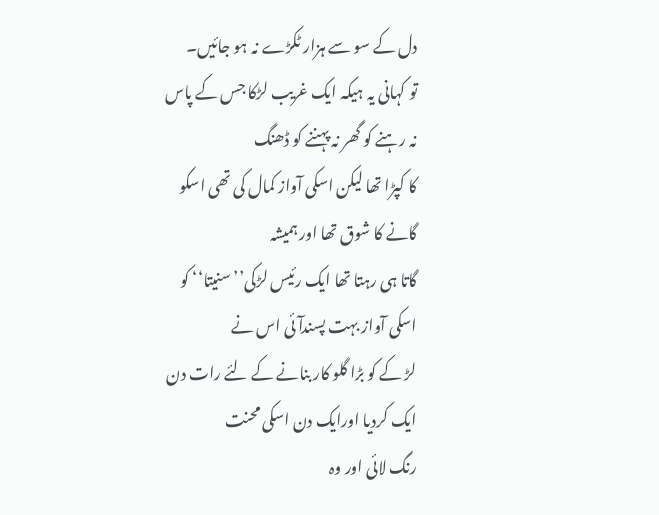دل کے سو سے ہزار ٹکڑے نہ ہو جائیں۔
تو کہانی یہ ہیکہ ایک غریب لڑکا جس کے پاس نہ رہنے کو گھر نہ پہننے کو ڈھنگ
کا کپڑا تھا لیکن اسکی آواز کمال کی تھی اسکو گانے کا شوق تھا اور ہمیشہ
گاتا ہی رہتا تھا ایک رئیس لڑکی’’سنیتا‘‘ کو اسکی آواز بہت پسندآئی اس نے
لڑ کے کو بڑا گلو کار بنانے کے لئے رات دن ایک کردیا اورایک دن اسکی محنت
رنگ لائی اور وہ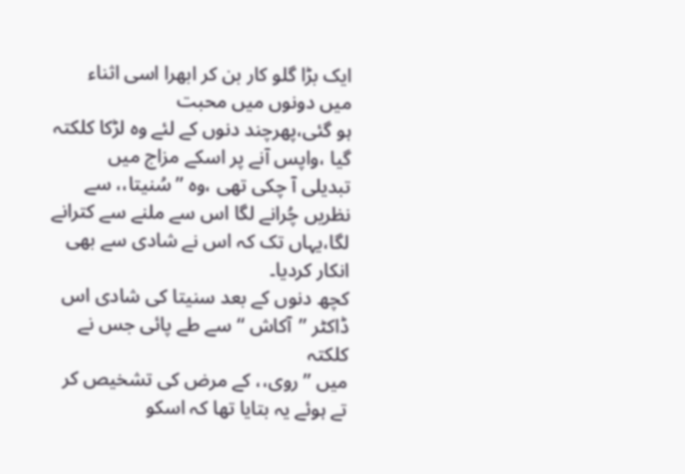ایک بڑا گلو کار بن کر ابھرا اسی اثناء میں دونوں میں محبت
ہو گئی،پھرچند دنوں کے لئے وہ لڑکا کلکتہ گیا ،واپس آنے پر اسکے مزاج میں
تبدیلی آ چکی تھی ،وہ ’’سُنیتا،، سے نظریں چُرانے لگا اس سے ملنے سے کترانے
لگا،یہاں تک کہ اس نے شادی سے بھی انکار کردیا۔
کچھ دنوں کے بعد سنیتا کی شادی اس ڈاکٹر ’’آکاش ‘‘سے طے پائی جس نے کلکتہ
میں ’’روی،، کے مرض کی تشخیص کر تے ہوئے یہ بتایا تھا کہ اسکو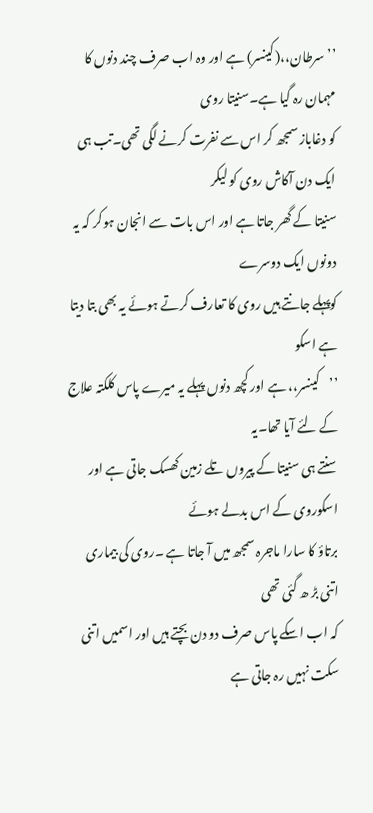’’سرطان،،(کینسر) ہے اور وہ اب صرف چند دنوں کا مہمان رہ گیا ہے۔سنیتا روی
کو دغاباز سمجھ کر اس سے نفرت کرنے لگی تھی۔تب ہی ایک دن آکاش روی کو لیکر
سنیتا کے گھر جاتا ہے اور اس بات سے انجان ہوکر کہ یہ دونوں ایک دوسرے
کوپہلے جانتے ہیں روی کا تعارف کرتے ہوئے یہ بھی بتا دیتا ہے اسکو
’’کینسر،، ہے اور کچھ دنوں پہلے یہ میرے پاس کلکتہ علاج کے لئے آیا تھا۔یہ
سنتے ہی سنیتا کے پیروں تلے زمین کھسک جاتی ہے اور اسکوروی کے اس بدلے ہوئے
برتاؤ کا سارا ماجرہ سمجھ میں آ جاتا ہے ۔روی کی بیماری اتنی بڑ ھ گئی تھی
کہ اب اسکے پاس صرف دو دن بچتے ہیں اور اسمیں اتنی سکت نہیں رہ جاتی ہے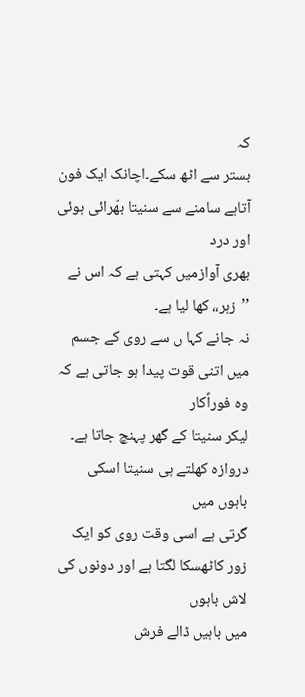کہ
بستر سے اٹھ سکے۔اچانک ایک فون آتاہے سامنے سے سنیتا بھّرائی ہوئی اور درد
بھری آوازمیں کہتی ہے کہ اس نے ’’زہر،، کھا لیا ہے۔
نہ جانے کہا ں سے روی کے جسم میں اتنی قوت پیدا ہو جاتی ہے کہ وہ فوراًکار
لیکر سنیتا کے گھر پہنچ جاتا ہے۔ دروازہ کھلتے ہی سنیتا اسکی باہوں میں
گرتی ہے اسی وقت روی کو ایک زور کاٹھسکا لگتا ہے اور دونوں کی لاش باہوں
میں باہیں ڈالے فرش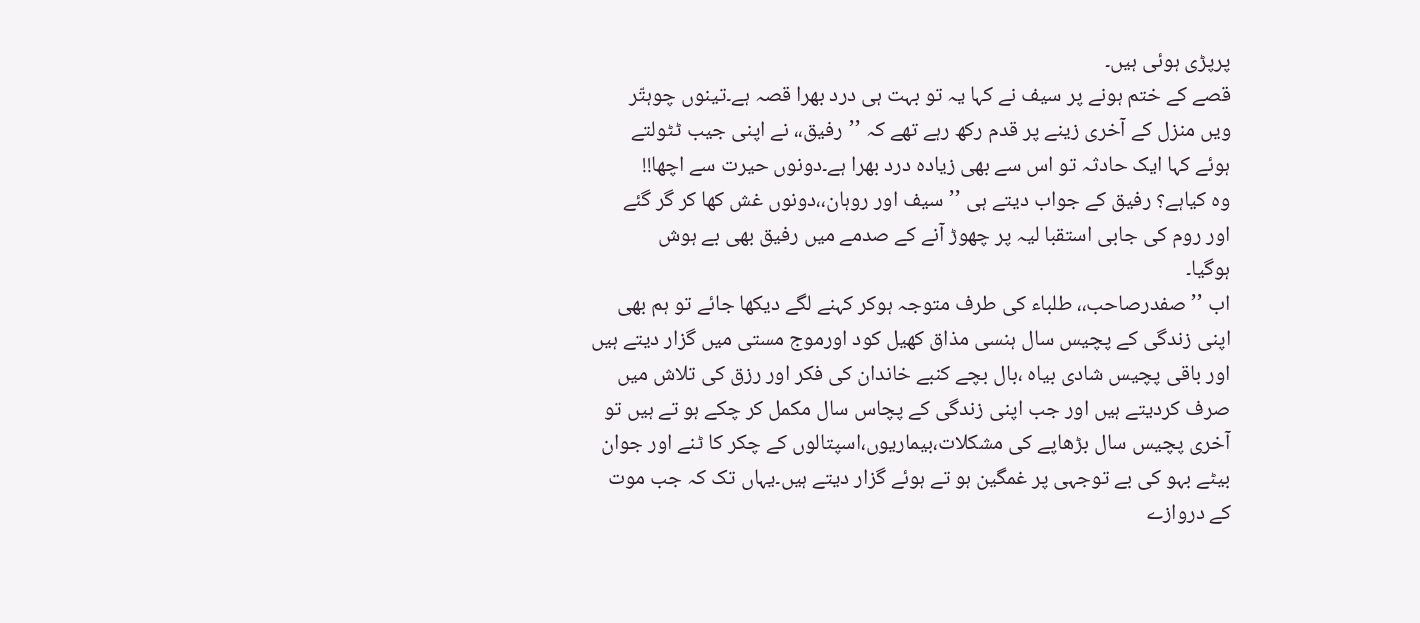پرپڑی ہوئی ہیں۔
قصے کے ختم ہونے پر سیف نے کہا یہ تو بہت ہی درد بھرا قصہ ہے۔تینوں چوہتّر
ویں منزل کے آخری زینے پر قدم رکھ رہے تھے کہ ’’رفیق،، نے اپنی جیب ٹٹولتے
ہوئے کہا ایک حادثہ تو اس سے بھی زیادہ درد بھرا ہے۔دونوں حیرت سے اچھا!!
وہ کیاہے؟ رفیق کے جواب دیتے ہی ’’سیف اور روہان،،دونوں غش کھا کر گر گئے
اور روم کی جابی استقبا لیہ پر چھوڑ آنے کے صدمے میں رفیق بھی بے ہوش
ہوگیا۔
اب ’’صفدرصاحب،، طلباء کی طرف متوجہ ہوکر کہنے لگے دیکھا جائے تو ہم بھی
اپنی زندگی کے پچیس سال ہنسی مذاق کھیل کود اورموج مستی میں گزار دیتے ہیں
اور باقی پچیس شادی بیاہ ،بال بچے کنبے خاندان کی فکر اور رزق کی تلاش میں
صرف کردیتے ہیں اور جب اپنی زندگی کے پچاس سال مکمل کر چکے ہو تے ہیں تو
آخری پچیس سال بڑھاپے کی مشکلات،بیماریوں،اسپتالوں کے چکر کا ٹنے اور جوان
بیٹے بہو کی بے توجہی پر غمگین ہو تے ہوئے گزار دیتے ہیں۔یہاں تک کہ جب موت
کے دروازے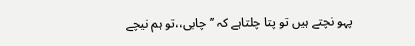پہو نچتے ہیں تو پتا چلتاہے کہ ’’چابی،،تو ہم نیچے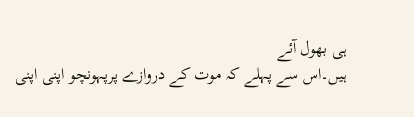ہی بھول آئے
ہیں۔اس سے پہلے کہ موت کے دروازے پرپہونچو اپنی اپنی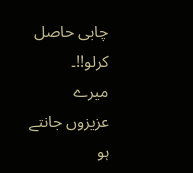چابی حاصل کرلو!!۔
میرے عزیزوں جانتے ہو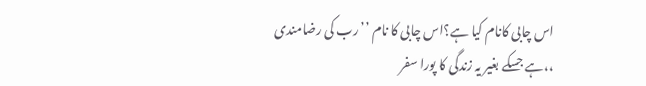اس چابی کانام کیا ہے؟اس چابی کا نام ’’رب کی رضامندی
،،ہے جسکے بغیر یہ زندگی کا پورا سفر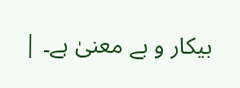بیکار و بے معنیٰ ہے۔ |